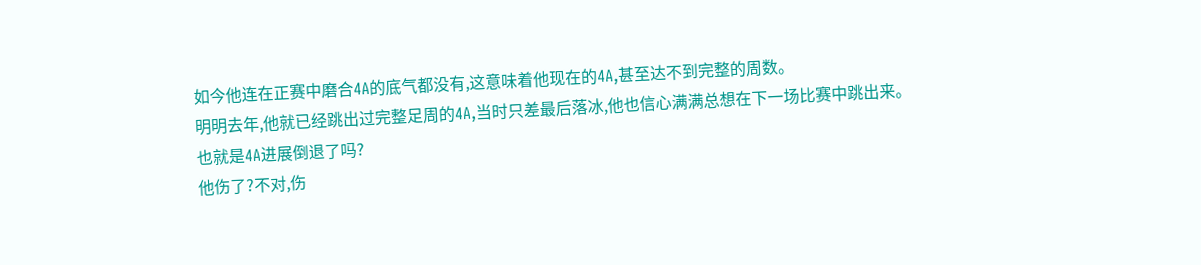如今他连在正赛中磨合4A的底气都没有,这意味着他现在的4A,甚至达不到完整的周数。
明明去年,他就已经跳出过完整足周的4A,当时只差最后落冰,他也信心满满总想在下一场比赛中跳出来。
也就是4A进展倒退了吗?
他伤了?不对,伤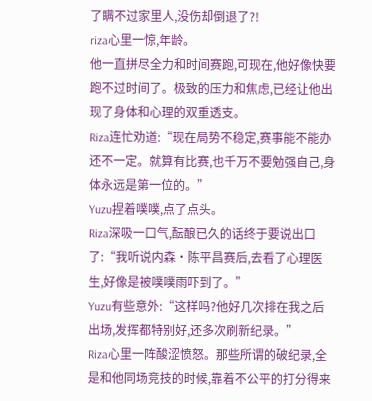了瞒不过家里人,没伤却倒退了?!
riza心里一惊,年龄。
他一直拼尽全力和时间赛跑,可现在,他好像快要跑不过时间了。极致的压力和焦虑,已经让他出现了身体和心理的双重透支。
Riza连忙劝道:“现在局势不稳定,赛事能不能办还不一定。就算有比赛,也千万不要勉强自己,身体永远是第一位的。”
Yuzu捏着噗噗,点了点头。
Riza深吸一口气,酝酿已久的话终于要说出口了:“我听说内森·陈平昌赛后,去看了心理医生,好像是被噗噗雨吓到了。”
Yuzu有些意外:“这样吗?他好几次排在我之后出场,发挥都特别好,还多次刷新纪录。”
Riza心里一阵酸涩愤怒。那些所谓的破纪录,全是和他同场竞技的时候,靠着不公平的打分得来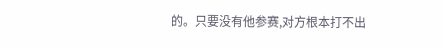的。只要没有他参赛,对方根本打不出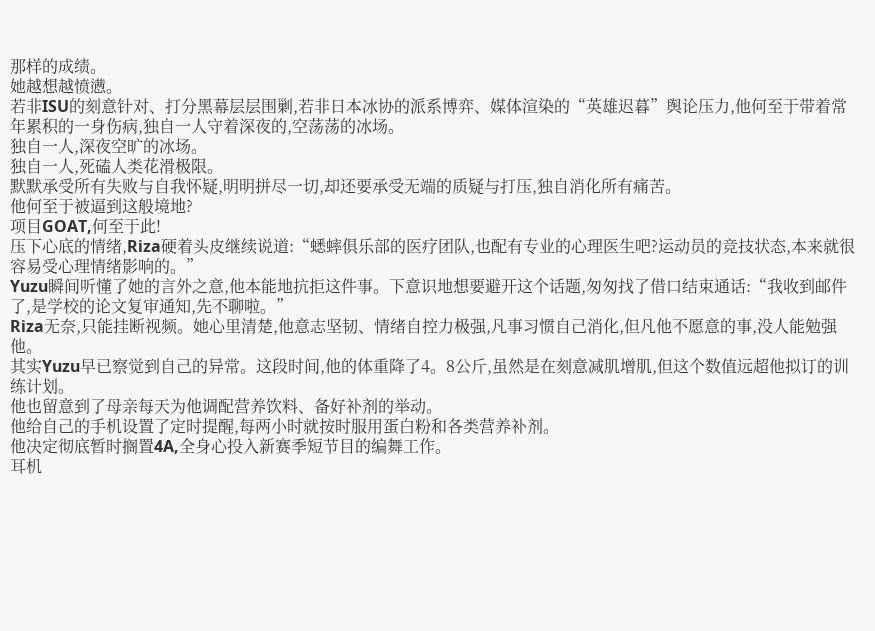那样的成绩。
她越想越愤懑。
若非ISU的刻意针对、打分黑幕层层围剿,若非日本冰协的派系博弈、媒体渲染的“英雄迟暮”舆论压力,他何至于带着常年累积的一身伤病,独自一人守着深夜的,空荡荡的冰场。
独自一人,深夜空旷的冰场。
独自一人,死磕人类花滑极限。
默默承受所有失败与自我怀疑,明明拼尽一切,却还要承受无端的质疑与打压,独自消化所有痛苦。
他何至于被逼到这般境地?
项目GOAT,何至于此!
压下心底的情绪,Riza硬着头皮继续说道:“蟋蟀俱乐部的医疗团队,也配有专业的心理医生吧?运动员的竞技状态,本来就很容易受心理情绪影响的。”
Yuzu瞬间听懂了她的言外之意,他本能地抗拒这件事。下意识地想要避开这个话题,匆匆找了借口结束通话:“我收到邮件了,是学校的论文复审通知,先不聊啦。”
Riza无奈,只能挂断视频。她心里清楚,他意志坚韧、情绪自控力极强,凡事习惯自己消化,但凡他不愿意的事,没人能勉强他。
其实Yuzu早已察觉到自己的异常。这段时间,他的体重降了4。8公斤,虽然是在刻意减肌增肌,但这个数值远超他拟订的训练计划。
他也留意到了母亲每天为他调配营养饮料、备好补剂的举动。
他给自己的手机设置了定时提醒,每两小时就按时服用蛋白粉和各类营养补剂。
他决定彻底暂时搁置4A,全身心投入新赛季短节目的编舞工作。
耳机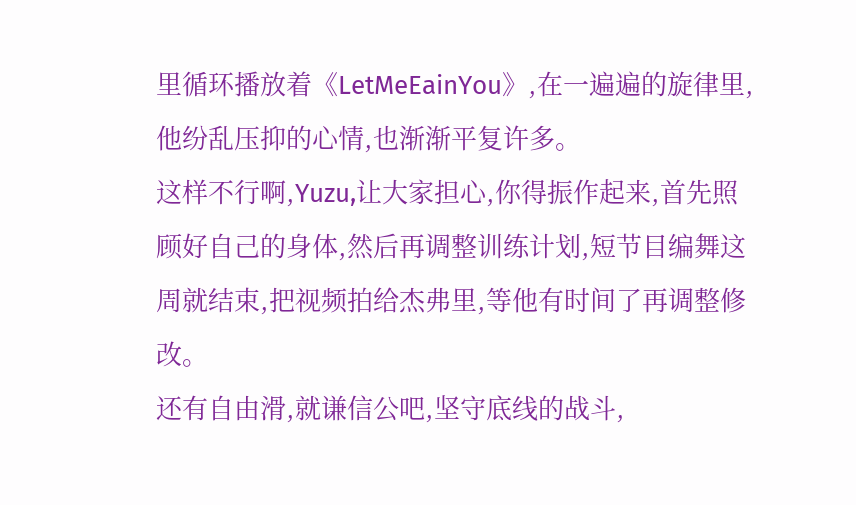里循环播放着《LetMeEainYou》,在一遍遍的旋律里,他纷乱压抑的心情,也渐渐平复许多。
这样不行啊,Yuzu,让大家担心,你得振作起来,首先照顾好自己的身体,然后再调整训练计划,短节目编舞这周就结束,把视频拍给杰弗里,等他有时间了再调整修改。
还有自由滑,就谦信公吧,坚守底线的战斗,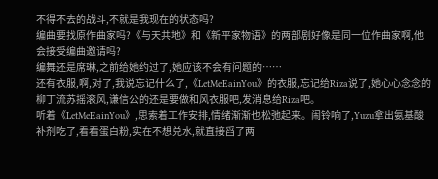不得不去的战斗,不就是我现在的状态吗?
编曲要找原作曲家吗?《与天共地》和《新平家物语》的两部剧好像是同一位作曲家啊,他会接受编曲邀请吗?
编舞还是席琳,之前给她约过了,她应该不会有问题的……
还有衣服,啊,对了,我说忘记什么了,《LetMeEainYou》的衣服,忘记给Riza说了,她心心念念的柳丁流苏摇滚风,谦信公的还是要做和风衣服吧,发消息给Riza吧。
听着《LetMeEainYou》,思索着工作安排,情绪渐渐也松弛起来。闹铃响了,Yuzu拿出氨基酸补剂吃了,看看蛋白粉,实在不想兑水,就直接舀了两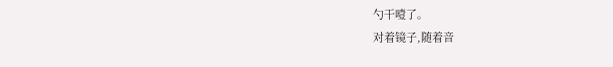勺干噎了。
对着镜子,随着音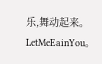乐,舞动起来。
LetMeEainYou。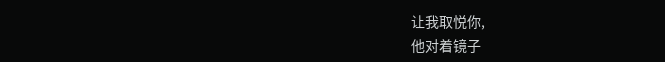让我取悦你,
他对着镜子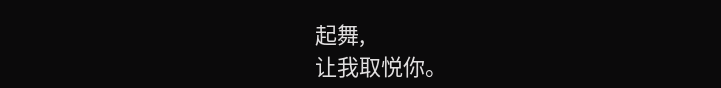起舞,
让我取悦你。